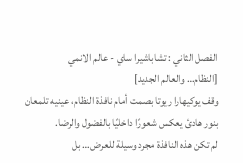الفصل الثاني : تشاباشيرا ساي - عالم الانمي
[النظام… والعالم الجديد]
وقف يوكيهارا ريوتا بصمت أمام نافذة النظام، عينيه تلمعان بنور هادئ يعكس شعورًا داخليًا بالفضول والرضا.
لم تكن هذه النافذة مجرد وسيلة للعرض… بل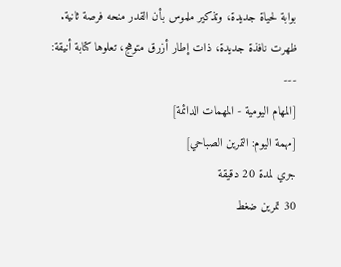بوابة لحياة جديدة، وتذكير ملموس بأن القدر منحه فرصة ثانية.
ظهرت نافذة جديدة، ذات إطار أزرق متوهج، تعلوها كتابة أنيقة:
---
[المهام اليومية - المهمات الدائمة]
[مهمة اليوم: التمرين الصباحي]
جري لمدة 20 دقيقة
30 تمرين ضغط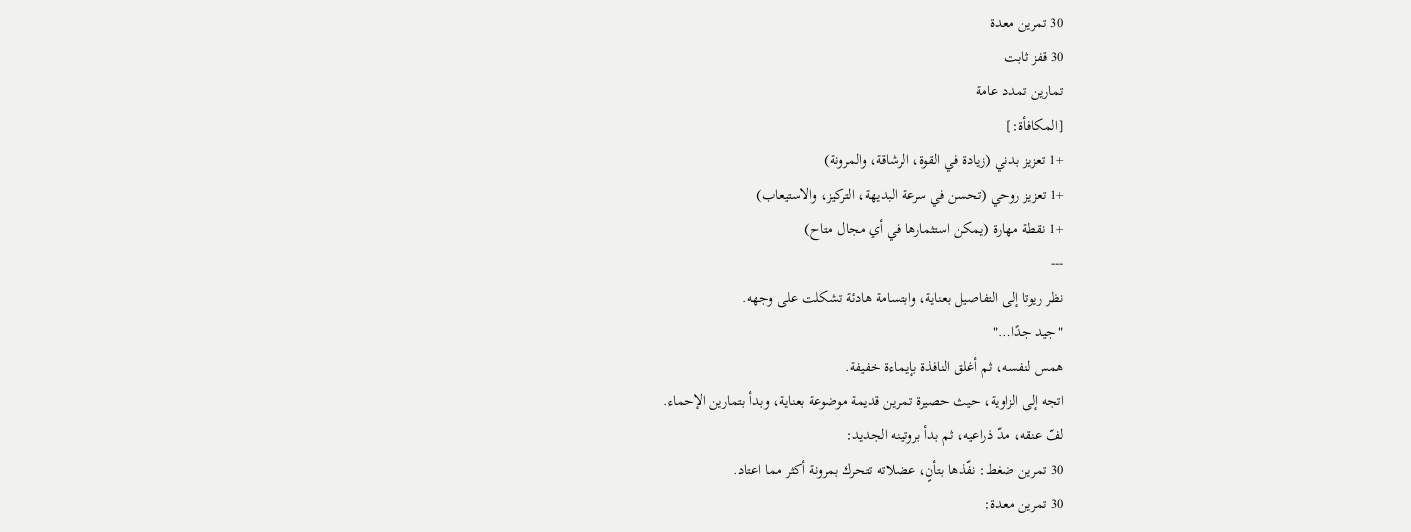30 تمرين معدة
30 قفز ثابت
تمارين تمدد عامة
[المكافأة:]
+1 تعزيز بدني (زيادة في القوة، الرشاقة، والمرونة)
+1 تعزيز روحي (تحسن في سرعة البديهة، التركيز، والاستيعاب)
+1 نقطة مهارة (يمكن استثمارها في أي مجال متاح)
---
نظر ريوتا إلى التفاصيل بعناية، وابتسامة هادئة تشكلت على وجهه.
"جيد جدًا…"
همس لنفسه، ثم أغلق النافذة بإيماءة خفيفة.
اتجه إلى الزاوية، حيث حصيرة تمرين قديمة موضوعة بعناية، وبدأ بتمارين الإحماء.
لفّ عنقه، مدّ ذراعيه، ثم بدأ بروتينه الجديد:
30 تمرين ضغط: نفّذها بتأنٍ، عضلاته تتحرك بمرونة أكثر مما اعتاد.
30 تمرين معدة: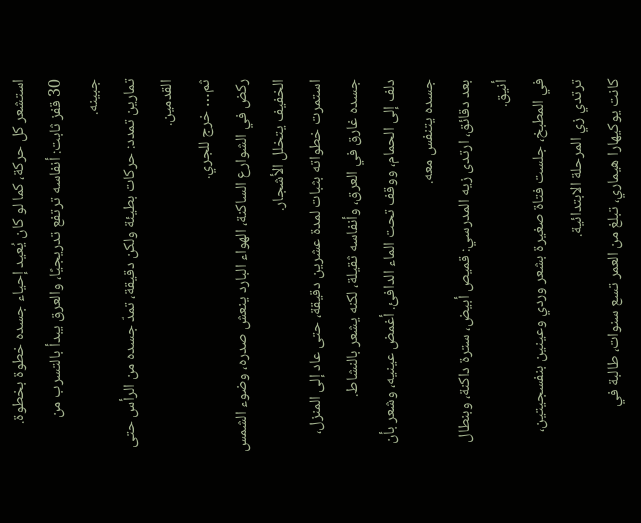استشعر كل حركة، كما لو كان يُعيد إحياء جسده خطوة بخطوة.
30 قفز ثابت: أنفاسه ترتفع تدريجيًا، والعرق يبدأ بالتسرب من جبينه.
تمارين تمدد: حركات بطيئة ولكن دقيقة، تمدّ جسده من الرأس حتى القدمين.
ثم… خرج للجري.
ركض في الشوارع الساكنة، الهواء البارد ينعش صدره، وضوء الشمس الخفيف يتخلل الأشجار.
استمرت خطواته بثبات لمدة عشرين دقيقة، حتى عاد إلى المنزل، جسده غارق في العرق، وأنفاسه ثقيلة، لكنه يشعر بالنشاط.
دلف إلى الحمام، ووقف تحت الماء الدافئ. أغمض عينيه، وشعر بأن جسده يتنفس معه.
بعد دقائق، ارتدى زيه المدرسي: قميص أبيض، سترة داكنة، وبنطال أنيق.
في المطبخ، جلست فتاة صغيرة بشعر وردي وعينين بنفسجيتين، ترتدي زي المرحلة الابتدائية.
كانت يوكيهارا هيماري، تبلغ من العمر تسع سنوات، طالبة في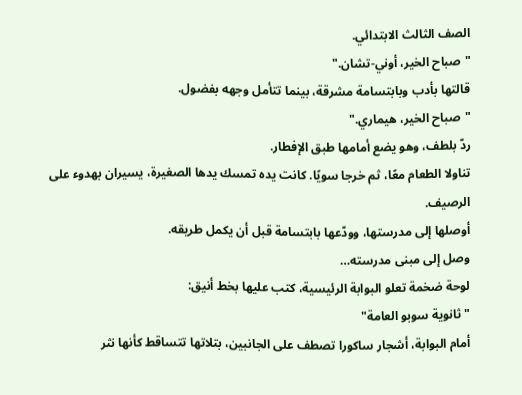الصف الثالث الابتدائي.
"صباح الخير، أوني-تشان."
قالتها بأدب وبابتسامة مشرقة، بينما تتأمل وجهه بفضول.
"صباح الخير، هيماري."
ردّ بلطف، وهو يضع أمامها طبق الإفطار.
تناولا الطعام معًا، ثم خرجا سويًا. كانت يده تمسك يدها الصغيرة، يسيران بهدوء على الرصيف.
أوصلها إلى مدرستها، وودّعها بابتسامة قبل أن يكمل طريقه.
وصل إلى مبنى مدرسته…
لوحة ضخمة تعلو البوابة الرئيسية، كتب عليها بخط أنيق:
"ثانوية سوبو العامة"
أمام البوابة، أشجار ساكورا تصطف على الجانبين، بتلاتها تتساقط كأنها نثر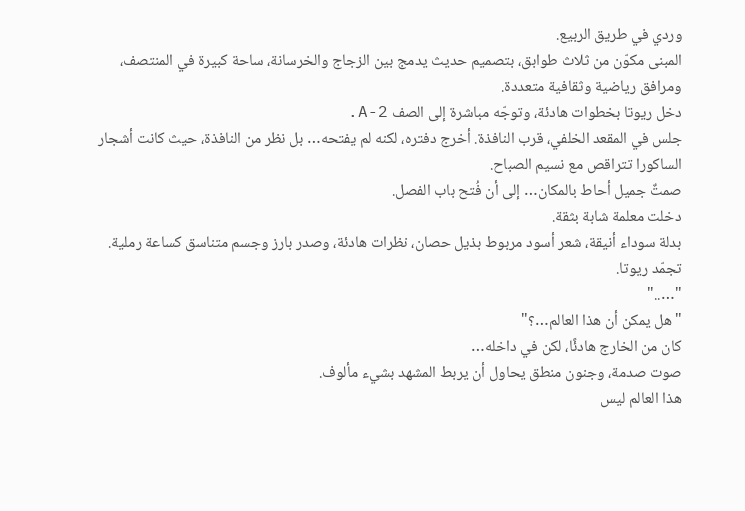وردي في طريق الربيع.
المبنى مكوّن من ثلاث طوابق، بتصميم حديث يدمج بين الزجاج والخرسانة، ساحة كبيرة في المنتصف، ومرافق رياضية وثقافية متعددة.
دخل ريوتا بخطوات هادئة، وتوجّه مباشرة إلى الصف A-2.
جلس في المقعد الخلفي، قرب النافذة. أخرج دفتره، لكنه لم يفتحه… بل نظر من النافذة، حيث كانت أشجار الساكورا تتراقص مع نسيم الصباح.
صمتٌ جميل أحاط بالمكان… إلى أن فُتح باب الفصل.
دخلت معلمة شابة بثقة.
بدلة سوداء أنيقة، شعر أسود مربوط بذيل حصان، نظرات هادئة، وصدر بارز وجسم متناسق كساعة رملية.
تجمّد ريوتا.
"….."
"هل يمكن أن هذا العالم…؟"
كان من الخارج هادئًا، لكن في داخله…
صوت صدمة، وجنون منطق يحاول أن يربط المشهد بشيء مألوف.
هذا العالم ليس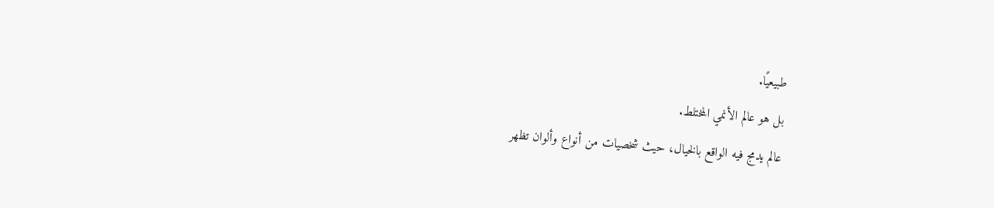طبيعيًا.
بل هو عالم الأنمي المختلط.
عالم يدمج فيه الواقع بالخيال، حيث شخصيات من أنواع وألوان تظهر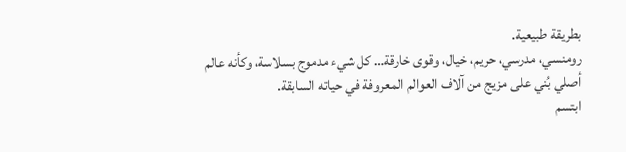بطريقة طبيعية.
رومنسي، مدرسي، حريم، خيال، وقوى خارقة… كل شيء مدموج بسلاسة، وكأنه عالم أصلي بُني على مزيج من آلاف العوالم المعروفة في حياته السابقة.
ابتسم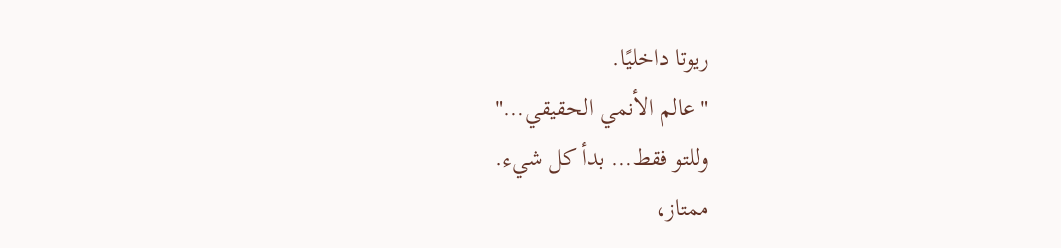ريوتا داخليًا.
"عالم الأنمي الحقيقي…"
وللتو فقط… بدأ كل شيء.
ممتاز،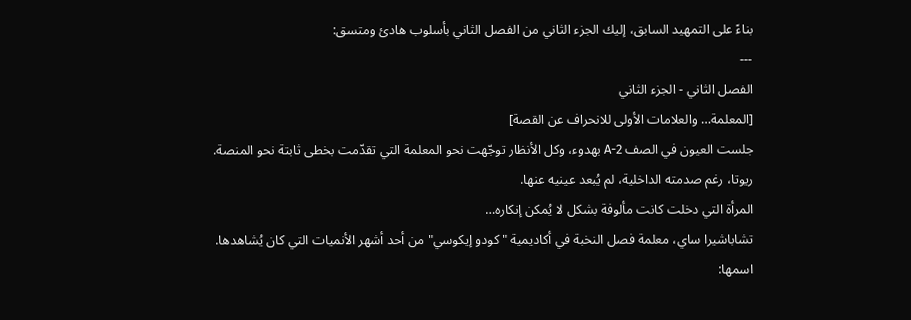بناءً على التمهيد السابق، إليك الجزء الثاني من الفصل الثاني بأسلوب هادئ ومتسق:
---
الفصل الثاني - الجزء الثاني
[المعلمة… والعلامات الأولى للانحراف عن القصة]
جلست العيون في الصف A-2 بهدوء، وكل الأنظار توجّهت نحو المعلمة التي تقدّمت بخطى ثابتة نحو المنصة.
ريوتا، رغم صدمته الداخلية، لم يُبعد عينيه عنها.
المرأة التي دخلت كانت مألوفة بشكل لا يُمكن إنكاره…
تشاباشيرا ساي، معلمة فصل النخبة في أكاديمية "كودو إيكوسي" من أحد أشهر الأنميات التي كان يُشاهدها.
اسمها: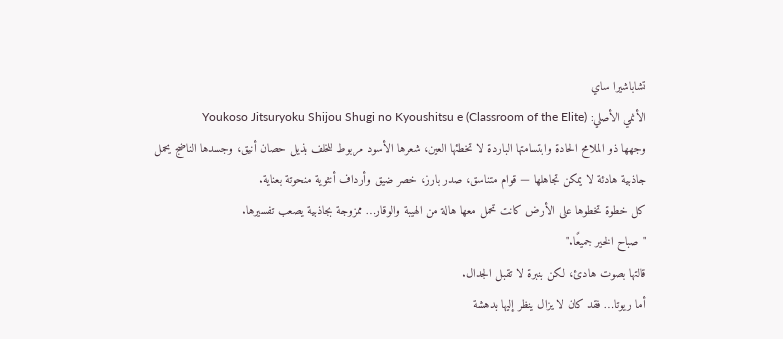تشاباشيرا ساي
الأنمي الأصلي: Youkoso Jitsuryoku Shijou Shugi no Kyoushitsu e (Classroom of the Elite)
وجهها ذو الملامح الحادة وابتسامتها الباردة لا تخطئها العين، شعرها الأسود مربوط للخلف بذيل حصان أنيق، وجسدها الناضج يحمل جاذبية هادئة لا يمكن تجاهلها — قوام متناسق، صدر بارز، خصر ضيق وأرداف أنثوية منحوتة بعناية.
كل خطوة تخطوها على الأرض كانت تحمل معها هالة من الهيبة والوقار… ممزوجة بجاذبية يصعب تفسيرها.
"صباح الخير جميعًا."
قالتها بصوت هادئ، لكن بنبرة لا تقبل الجدال.
أما ريوتا… فقد كان لا يزال ينظر إليها بدهشة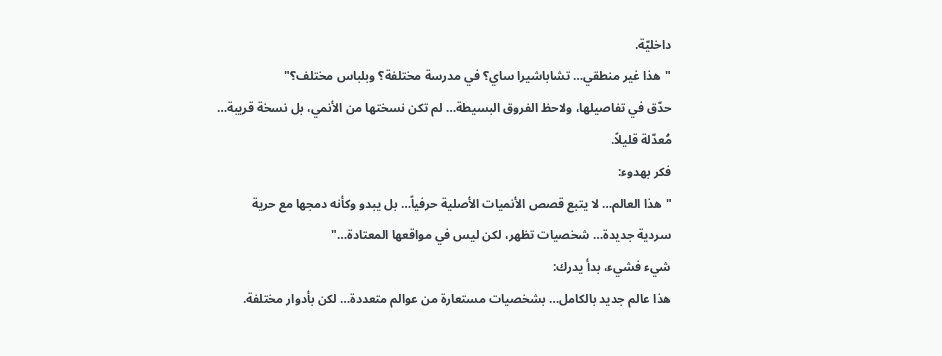داخليّة.
"هذا غير منطقي… تشاباشيرا ساي؟ في مدرسة مختلفة؟ وبلباس مختلف؟"
حدّق في تفاصيلها، ولاحظ الفروق البسيطة… لم تكن نسختها من الأنمي، بل نسخة قريبة… مُعدّلة قليلاً.
فكر بهدوء:
"هذا العالم… لا يتبع قصص الأنميات الأصلية حرفياً… بل يبدو وكأنه دمجها مع حرية سردية جديدة… شخصيات تظهر، لكن ليس في مواقعها المعتادة…"
شيء فشيء، بدأ يدرك:
هذا عالم جديد بالكامل… بشخصيات مستعارة من عوالم متعددة… لكن بأدوار مختلفة.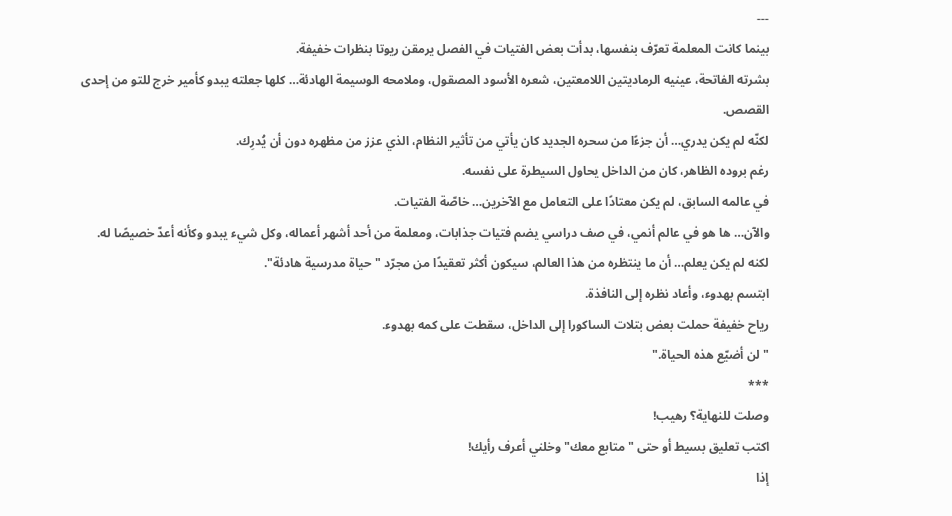---
بينما كانت المعلمة تعرّف بنفسها، بدأت بعض الفتيات في الفصل يرمقن ريوتا بنظرات خفيفة.
بشرته الفاتحة، عينيه الرماديتين اللامعتين، شعره الأسود المصقول، وملامحه الوسيمة الهادئة… كلها جعلته يبدو كأمير خرج للتو من إحدى القصص.
لكنّه لم يكن يدري… أن جزءًا من سحره الجديد كان يأتي من تأثير النظام، الذي عزز من مظهره دون أن يُدرِك.
رغم بروده الظاهر، كان من الداخل يحاول السيطرة على نفسه.
في عالمه السابق، لم يكن معتادًا على التعامل مع الآخرين… خاصّة الفتيات.
والآن… ها هو في عالم أنمي، في صف دراسي يضم فتيات جذابات، ومعلمة من أحد أشهر أعماله، وكل شيء يبدو وكأنه أعدّ خصيصًا له.
لكنه لم يكن يعلم… أن ما ينتظره من هذا العالم، سيكون أكثر تعقيدًا من مجرّد "حياة مدرسية هادئة".
ابتسم بهدوء، وأعاد نظره إلى النافذة.
رياح خفيفة حملت بعض بتلات الساكورا إلى الداخل، سقطت على كمه بهدوء.
"لن أضيّع هذه الحياة."
***
وصلت للنهاية؟ رهيب!
اكتب تعليق بسيط أو حتى "متابع معك" وخلني أعرف رأيك!
إذا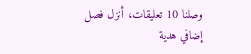وصلنا 10 تعليقات، أنزل فصل إضافي هدية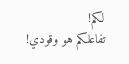لكم!
تفاعلكم هو وقودي!